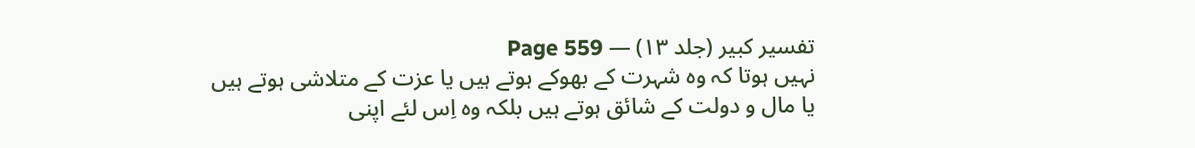تفسیر کبیر (جلد ۱۳) — Page 559
نہیں ہوتا کہ وہ شہرت کے بھوکے ہوتے ہیں یا عزت کے متلاشی ہوتے ہیں یا مال و دولت کے شائق ہوتے ہیں بلکہ وہ اِس لئے اپنی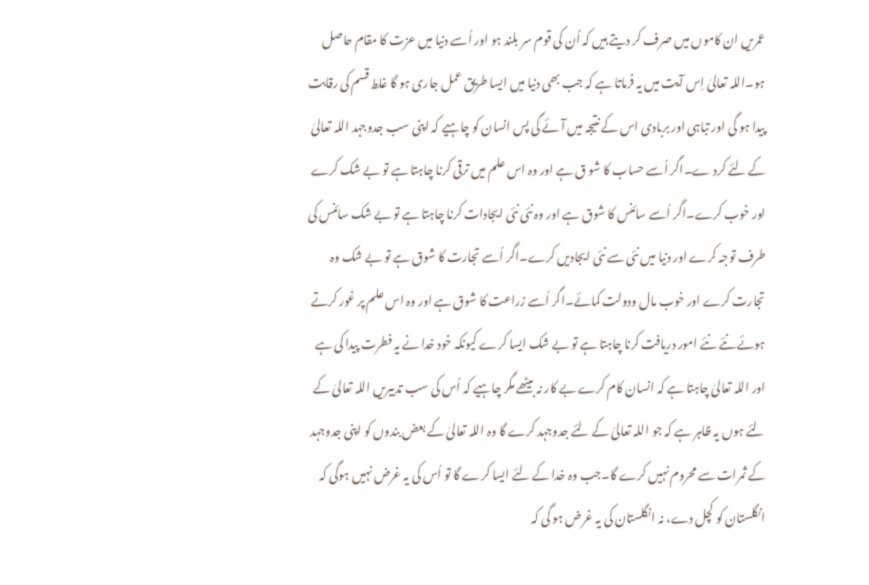عمریں ان کاموں میں صرف کر دیتے ہیں کہ اُن کی قوم سر بلند ہو اور اُسے دنیا میں عزت کا مقام حاصل ہو۔اللہ تعالیٰ اِس آیت میں یہ فرماتا ہے کہ جب بھی دنیا میں ایسا طریق عمل جاری ہو گا غلط قسم کی رقابت پیدا ہو گی اور تباہی اور بربادی اس کے نتیجہ میں آئے گی پس انسان کو چاہیے کہ اپنی سب جدوجہد اللہ تعالیٰ کے لئے کرد ے۔اگر اُسے حساب کا شو ق ہے اور وہ اس علم میں ترقی کرنا چاہتا ہے تو بے شک کرے اور خوب کرے۔اگر اُسے سائنس کا شوق ہے اور وہ نئی نئی ایجادات کرنا چاہتا ہے تو بے شک سائنس کی طرف توجہ کرے اور دنیا میں نئی سے نئی ایجادیں کرے۔اگر اُسے تجارت کا شوق ہے تو بے شک وہ تجارت کرے اور خوب مال ودولت کمائے۔اگر اُسے زراعت کا شوق ہے اور وہ اس علم پر غور کرتے ہوئے نئے نئے امور دریافت کرنا چاہتا ہے تو بے شک ایسا کرے کیونکہ خود خدا نے یہ فطرت پیدا کی ہے اور اللہ تعالیٰ چاہتا ہے کہ انسان کام کرے بے کار نہ بیٹھے مگر چاہیے کہ اُس کی سب تدبیریں اللہ تعالیٰ کے لئے ہوں یہ ظاہر ہے کہ جو اللہ تعالیٰ کے لئے جدوجہد کرے گا وہ اللہ تعالیٰ کے بعض بندوں کو اپنی جدوجہد کے ثمرات سے محروم نہیں کرے گا۔جب وہ خدا کے لئے ایسا کرے گا تو اُس کی یہ غرض نہیں ہوگی کہ انگلستان کو کچل دے، نہ انگلستان کی یہ غرض ہو گی کہ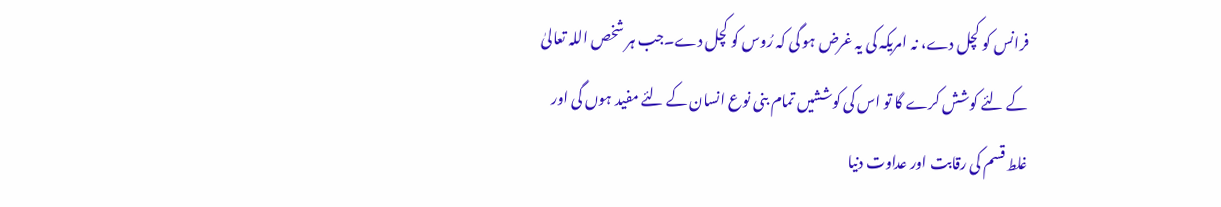فرانس کو کچل دے، نہ امریکہ کی یہ غرض ہو گی کہ رُوس کو کچل دے۔جب ہر شخص اللہ تعالیٰ کے لئے کوشش کرے گا تو اس کی کوششیں تمام بنی نوع انسان کے لئے مفید ہوں گی اور غلط قسم کی رقابت اور عداوت دنیا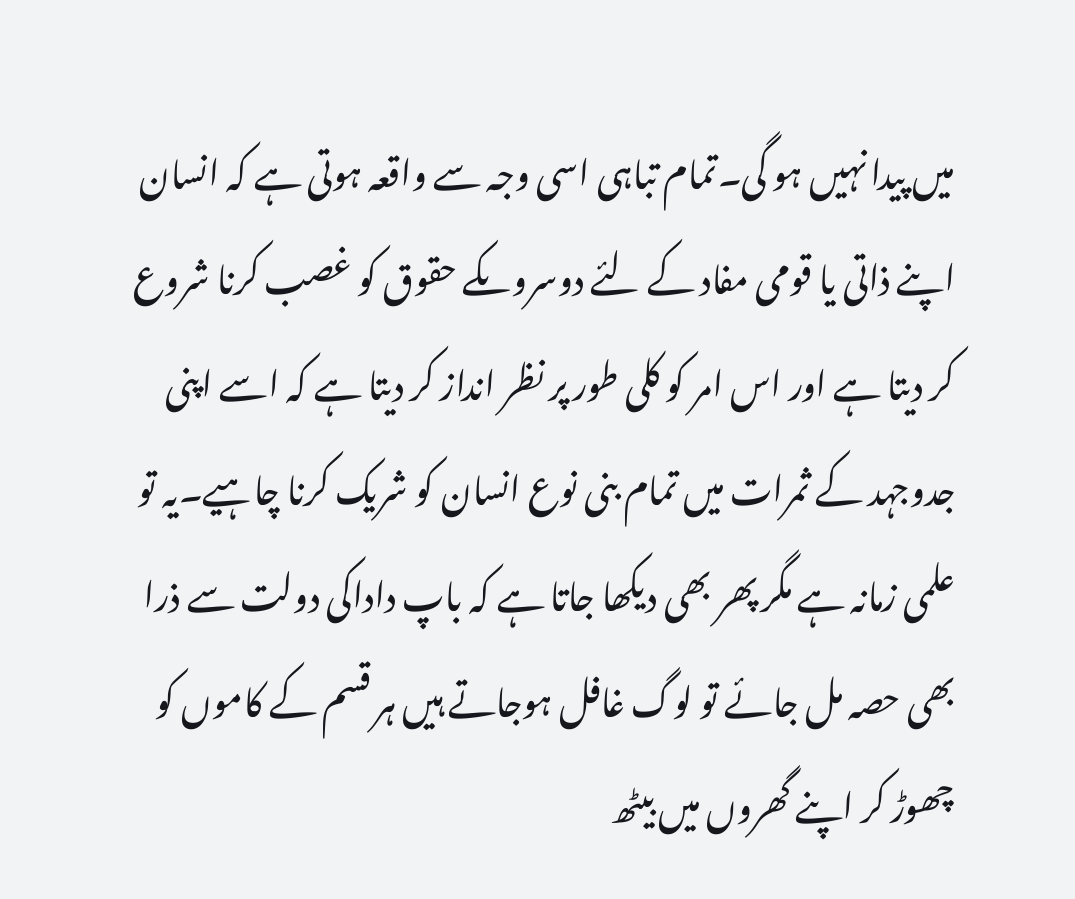میں پیدا نہیں ہو گی۔تمام تباہی اسی وجہ سے واقعہ ہوتی ہے کہ انسان اپنے ذاتی یا قومی مفاد کے لئے دوسروںکے حقوق کو غصب کرنا شروع کر دیتا ہے اور اس امر کو کلی طور پر نظر انداز کر دیتا ہے کہ اسے اپنی جدوجہد کے ثمرات میں تمام بنی نوع انسان کو شریک کرنا چاہیے۔یہ تو علمی زمانہ ہے مگر پھر بھی دیکھا جاتا ہے کہ باپ داداکی دولت سے ذرا بھی حصہ مل جائے تو لوگ غافل ہوجاتے ہیں ہر قسم کے کاموں کو چھوڑ کر اپنے گھروں میں بیٹھ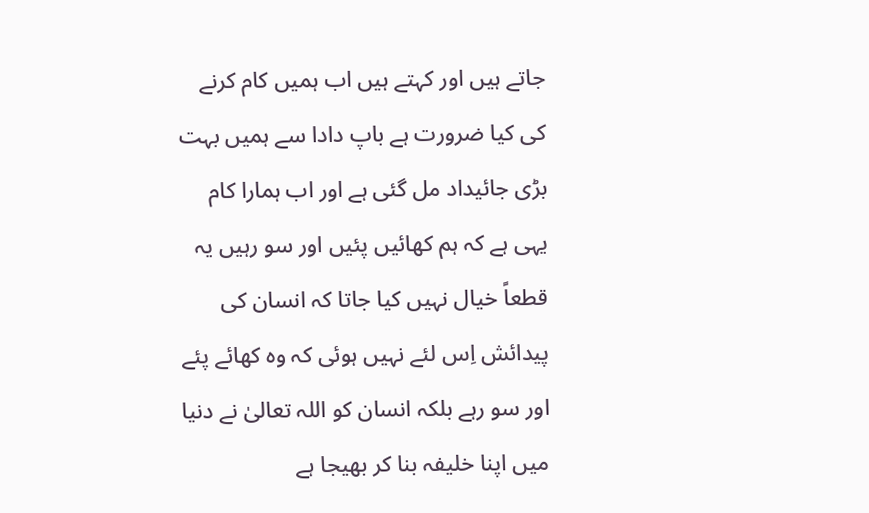جاتے ہیں اور کہتے ہیں اب ہمیں کام کرنے کی کیا ضرورت ہے باپ دادا سے ہمیں بہت بڑی جائیداد مل گئی ہے اور اب ہمارا کام یہی ہے کہ ہم کھائیں پئیں اور سو رہیں یہ قطعاً خیال نہیں کیا جاتا کہ انسان کی پیدائش اِس لئے نہیں ہوئی کہ وہ کھائے پئے اور سو رہے بلکہ انسان کو اللہ تعالیٰ نے دنیا میں اپنا خلیفہ بنا کر بھیجا ہے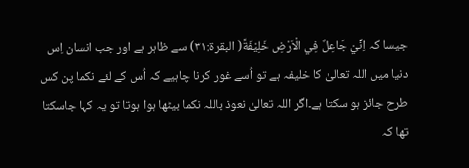جیسا کہ اِنِّيْ جَاعِلٌ فِي الْاَرْضِ خَلِيْفَةً( البقرۃ:۳۱) سے ظاہر ہے اور جب انسان اِس دنیا میں اللہ تعالیٰ کا خلیفہ ہے تو اُسے غور کرنا چاہیے کہ اُس کے لئے نکما پن کس طرح جائز ہو سکتا ہے۔اگر اللہ تعالیٰ نعوذ باللہ نکما بیٹھا ہوا ہوتا تو یہ کہا جاسکتا تھا کہ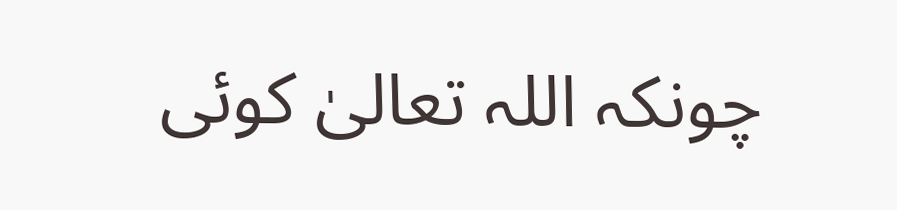چونکہ اللہ تعالیٰ کوئی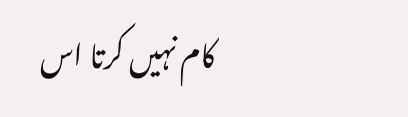کام نہیں کرتا اس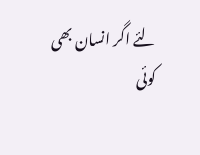لئے اگر انسان بھی کوئی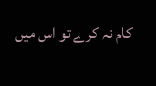کام نہ کرے تو اس میں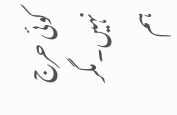کوئی حرج نہیں۔مگر ہم